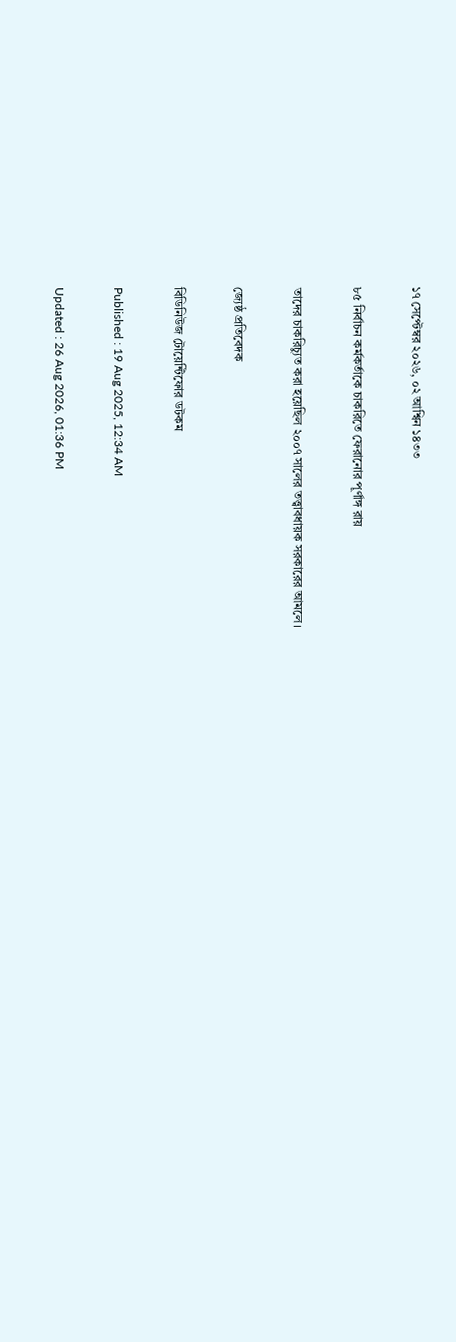১৭ সেপ্টেম্বর ২০২৬, ০২ আশ্বিন ১৪৩৩

৮৫ নির্বাচন কর্মকর্তাকে চাকরিতে ফেরানোর পূর্ণাঙ্গ রায়

তাদের চাকরিচ্যুত করা হয়েছিল ২০০৭ সালের তত্ত্বাবধায়ক সরকারের আমলে।

জ্যেষ্ঠ প্রতিবেদক

বিডিনিউজ টোয়েন্টিফোর ডটকম

Published : 19 Aug 2025, 12:34 AM

Updated : 26 Aug 2026, 01:36 PM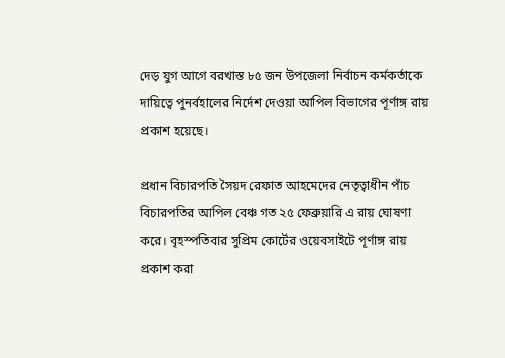দেড় যুগ আগে বরখাস্ত ৮৫ জন উপজেলা নির্বাচন কর্মকর্তাকে দায়িত্বে পুনর্বহালের নির্দেশ দেওয়া আপিল বিভাগের পূর্ণাঙ্গ রায় প্রকাশ হয়েছে।

প্রধান বিচারপতি সৈয়দ রেফাত আহমেদের নেতৃত্বাধীন পাঁচ বিচারপতির আপিল বেঞ্চ গত ২৫ ফেব্রুয়ারি এ রায় ঘোষণা করে। বৃহস্পতিবার সুপ্রিম কোর্টের ওয়েবসাইটে পূর্ণাঙ্গ রায় প্রকাশ করা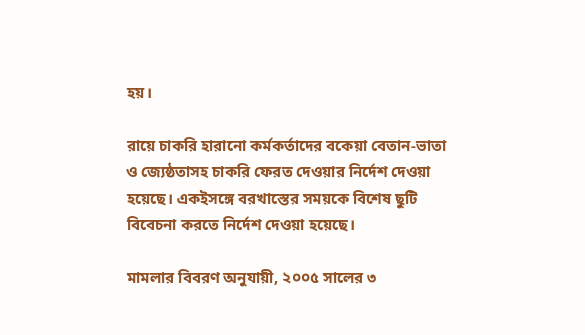হয়।

রায়ে চাকরি হারানো কর্মকর্তাদের বকেয়া বেতান-ভাতা ও জ্যেষ্ঠতাসহ চাকরি ফেরত দেওয়ার নির্দেশ দেওয়া হয়েছে। একইসঙ্গে বরখাস্তের সময়কে বিশেষ ছুটি বিবেচনা করতে নির্দেশ দেওয়া হয়েছে।

মামলার বিবরণ অনুযায়ী, ২০০৫ সালের ৩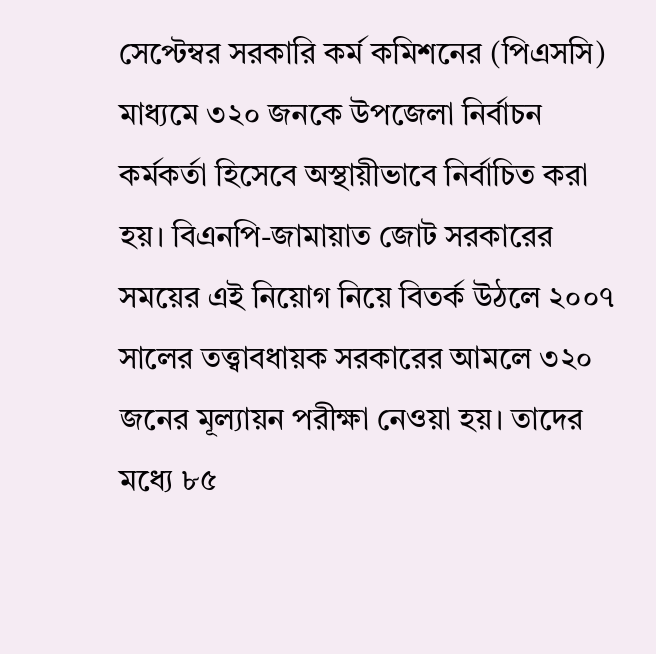সেপ্টেম্বর সরকারি কর্ম কমিশনের (পিএসসি) মাধ্যমে ৩২০ জনকে উপজেলা নির্বাচন কর্মকর্তা হিসেবে অস্থায়ীভাবে নির্বাচিত করা হয়। বিএনপি-জামায়াত জোট সরকারের সময়ের এই নিয়োগ নিয়ে বিতর্ক উঠলে ২০০৭ সালের তত্ত্বাবধায়ক সরকারের আমলে ৩২০ জনের মূল্যায়ন পরীক্ষা নেওয়া হয়। তাদের মধ্যে ৮৫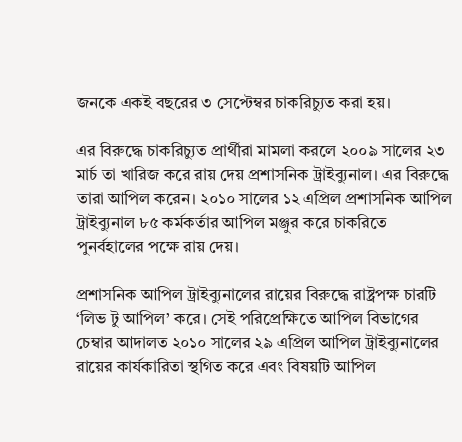জনকে একই বছরের ৩ সেপ্টেম্বর চাকরিচ্যুত করা হয়।

এর বিরুদ্ধে চাকরিচ্যুত প্রার্থীরা মামলা করলে ২০০৯ সালের ২৩ মার্চ তা খারিজ করে রায় দেয় প্রশাসনিক ট্রাইব্যুনাল। এর বিরুদ্ধে তারা আপিল করেন। ২০১০ সালের ১২ এপ্রিল প্রশাসনিক আপিল ট্রাইব্যুনাল ৮৫ কর্মকর্তার আপিল মঞ্জুর করে চাকরিতে পুনর্বহালের পক্ষে রায় দেয়।

প্রশাসনিক আপিল ট্রাইব্যুনালের রায়ের বিরুদ্ধে রাষ্ট্রপক্ষ চারটি ‘লিভ টু আপিল’ করে। সেই পরিপ্রেক্ষিতে আপিল বিভাগের চেম্বার আদালত ২০১০ সালের ২৯ এপ্রিল আপিল ট্রাইব্যুনালের রায়ের কার্যকারিতা স্থগিত করে এবং বিষয়টি আপিল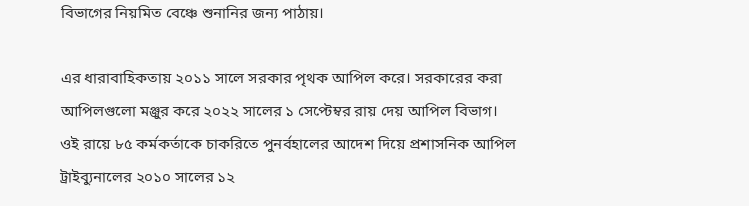বিভাগের নিয়মিত বেঞ্চে শুনানির জন্য পাঠায়।

এর ধারাবাহিকতায় ২০১১ সালে সরকার পৃথক আপিল করে। সরকারের করা আপিলগুলো মঞ্জুর করে ২০২২ সালের ১ সেপ্টেম্বর রায় দেয় আপিল বিভাগ। ওই রায়ে ৮৫ কর্মকর্তাকে চাকরিতে পুনর্বহালের আদেশ দিয়ে প্রশাসনিক আপিল ট্রাইব্যুনালের ২০১০ সালের ১২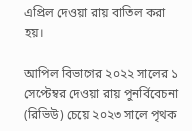এপ্রিল দেওয়া রায় বাতিল করা হয়।

আপিল বিভাগের ২০২২ সালের ১ সেপ্টেম্বর দেওয়া রায় পুনর্বিবেচনা (রিভিউ) চেয়ে ২০২৩ সালে পৃথক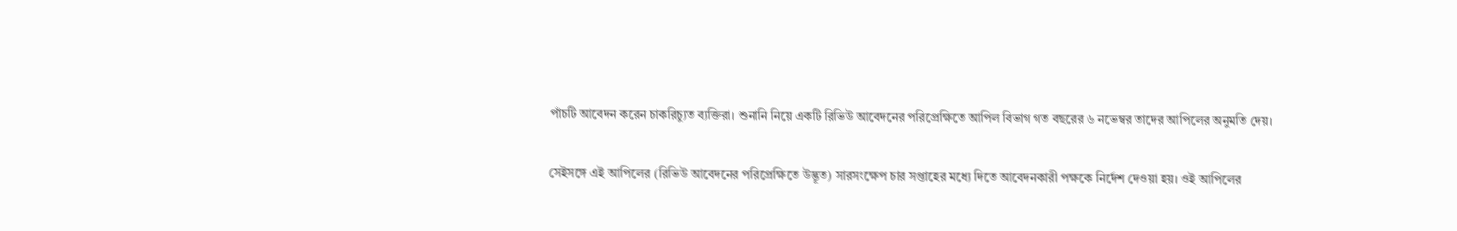পাঁচটি আবেদন করেন চাকরিচ্যুত ব্যক্তিরা। শুনানি নিয়ে একটি রিভিউ আবেদনের পরিপ্রেক্ষিতে আপিল বিভাগ গত বছরের ৬ নভেম্বর তাদের আপিলের অনুমতি দেয়।

সেইসঙ্গে এই আপিলের (রিভিউ আবেদনের পরিপ্রেক্ষিতে উদ্ভূত) সারসংক্ষেপ চার সপ্তাহের মধ্যে দিতে আবেদনকারী পক্ষকে নির্দেশ দেওয়া হয়। ওই আপিলের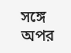সঙ্গে অপর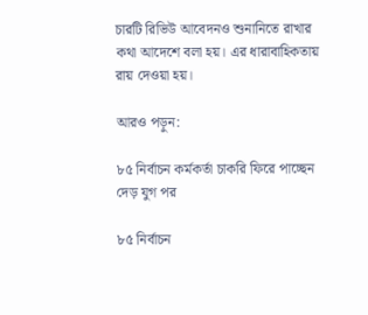চারটি রিভিউ আবেদনও শুনানিতে রাখার কথা আদেশে বলা হয়। এর ধারাবাহিকতায় রায় দেওয়া হয়।

আরও পড়ুন:

৮৫ নির্বাচন কর্মকর্তা চাকরি ফিরে পাচ্ছেন দেড় যুগ পর

৮৫ নির্বাচন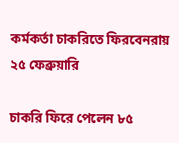কর্মকর্তা চাকরিতে ফিরবেনরায় ২৫ ফেব্রুয়ারি

চাকরি ফিরে পেলেন ৮৫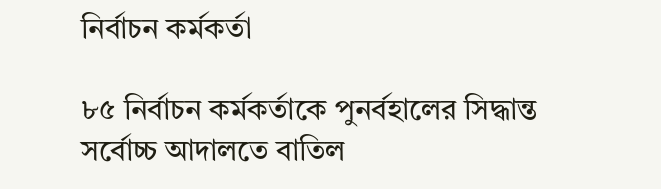নির্বাচন কর্মকর্তা

৮৫ নির্বাচন কর্মকর্তাকে পুনর্বহালের সিদ্ধান্ত সর্বোচ্চ আদালতে বাতিল